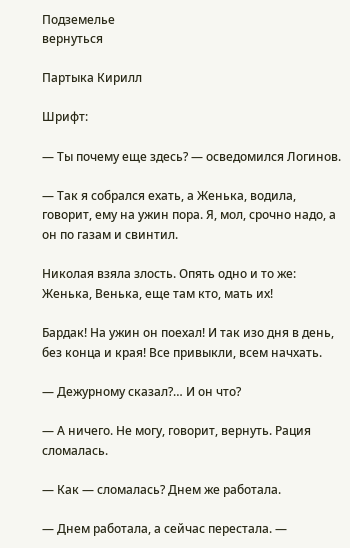Подземелье
вернуться

Партыка Кирилл

Шрифт:

— Ты почему еще здесь? — осведомился Логинов.

— Так я собрался ехать, а Женька, водила, говорит, ему на ужин пора. Я, мол, срочно надо, а он по газам и свинтил.

Николая взяла злость. Опять одно и то же: Женька, Венька, еще там кто, мать их!

Бардак! На ужин он поехал! И так изо дня в день, без конца и края! Все привыкли, всем начхать.

— Дежурному сказал?… И он что?

— А ничего. Не могу, говорит, вернуть. Рация сломалась.

— Как — сломалась? Днем же работала.

— Днем работала, а сейчас перестала. —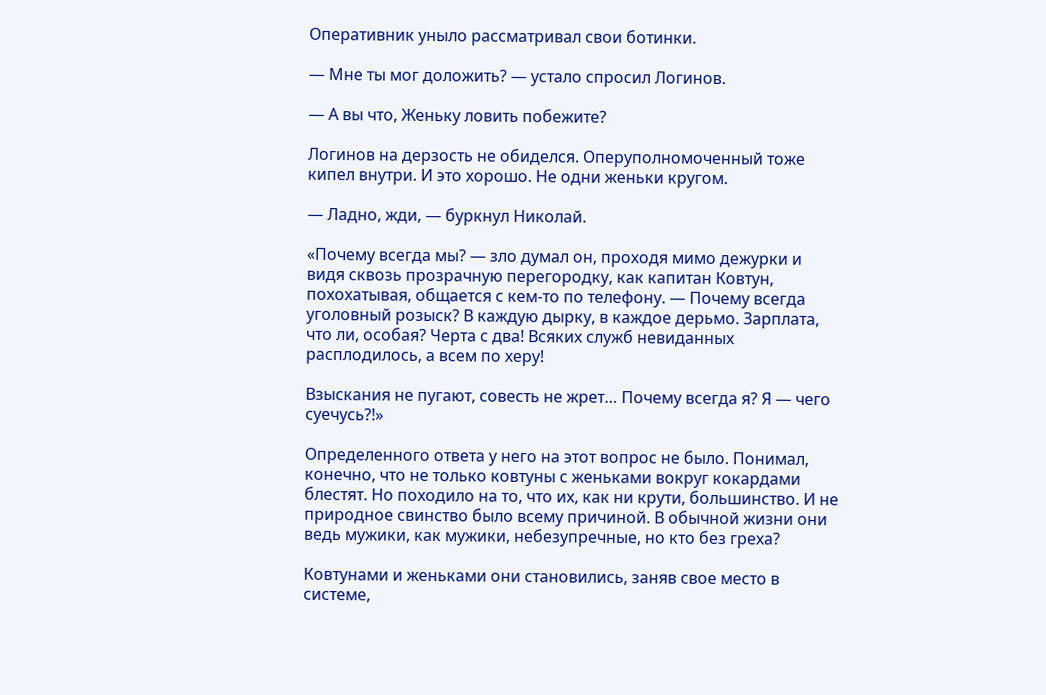Оперативник уныло рассматривал свои ботинки.

— Мне ты мог доложить? — устало спросил Логинов.

— А вы что, Женьку ловить побежите?

Логинов на дерзость не обиделся. Оперуполномоченный тоже кипел внутри. И это хорошо. Не одни женьки кругом.

— Ладно, жди, — буркнул Николай.

«Почему всегда мы? — зло думал он, проходя мимо дежурки и видя сквозь прозрачную перегородку, как капитан Ковтун, похохатывая, общается с кем-то по телефону. — Почему всегда уголовный розыск? В каждую дырку, в каждое дерьмо. Зарплата, что ли, особая? Черта с два! Всяких служб невиданных расплодилось, а всем по херу!

Взыскания не пугают, совесть не жрет… Почему всегда я? Я — чего суечусь?!»

Определенного ответа у него на этот вопрос не было. Понимал, конечно, что не только ковтуны с женьками вокруг кокардами блестят. Но походило на то, что их, как ни крути, большинство. И не природное свинство было всему причиной. В обычной жизни они ведь мужики, как мужики, небезупречные, но кто без греха?

Ковтунами и женьками они становились, заняв свое место в системе,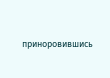приноровившись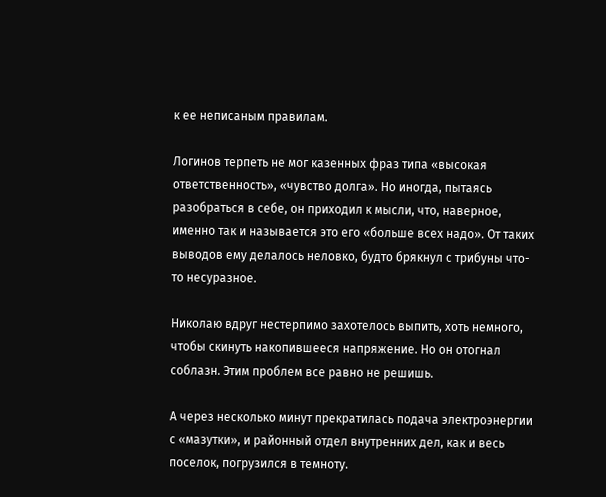к ее неписаным правилам.

Логинов терпеть не мог казенных фраз типа «высокая ответственность», «чувство долга». Но иногда, пытаясь разобраться в себе, он приходил к мысли, что, наверное, именно так и называется это его «больше всех надо». От таких выводов ему делалось неловко, будто брякнул с трибуны что-то несуразное.

Николаю вдруг нестерпимо захотелось выпить, хоть немного, чтобы скинуть накопившееся напряжение. Но он отогнал соблазн. Этим проблем все равно не решишь.

А через несколько минут прекратилась подача электроэнергии с «мазутки», и районный отдел внутренних дел, как и весь поселок, погрузился в темноту.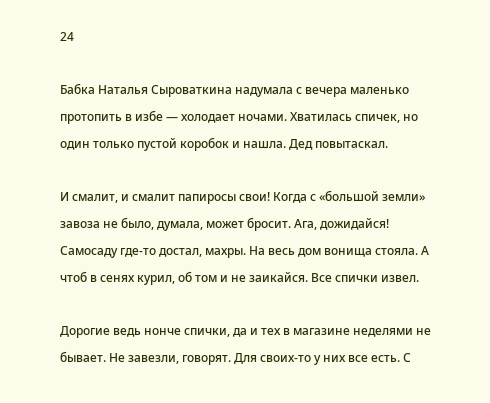24

Бабка Наталья Сыроваткина надумала с вечера маленько протопить в избе — холодает ночами. Хватилась спичек, но один только пустой коробок и нашла. Дед повытаскал.

И смалит, и смалит папиросы свои! Когда с «большой земли» завоза не было, думала, может бросит. Ага, дожидайся! Самосаду где-то достал, махры. На весь дом вонища стояла. А чтоб в сенях курил, об том и не заикайся. Все спички извел.

Дорогие ведь нонче спички, да и тех в магазине неделями не бывает. Не завезли, говорят. Для своих-то у них все есть. С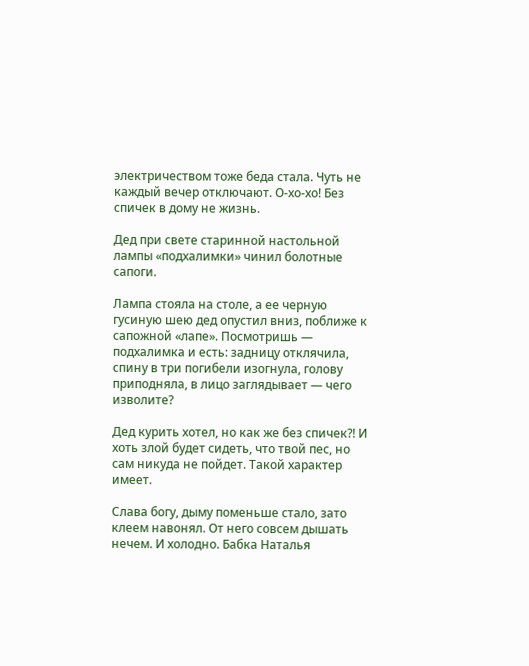электричеством тоже беда стала. Чуть не каждый вечер отключают. О-хо-хо! Без спичек в дому не жизнь.

Дед при свете старинной настольной лампы «подхалимки» чинил болотные сапоги.

Лампа стояла на столе, а ее черную гусиную шею дед опустил вниз, поближе к сапожной «лапе». Посмотришь — подхалимка и есть: задницу отклячила, спину в три погибели изогнула, голову приподняла, в лицо заглядывает — чего изволите?

Дед курить хотел, но как же без спичек?! И хоть злой будет сидеть, что твой пес, но сам никуда не пойдет. Такой характер имеет.

Слава богу, дыму поменьше стало, зато клеем навонял. От него совсем дышать нечем. И холодно. Бабка Наталья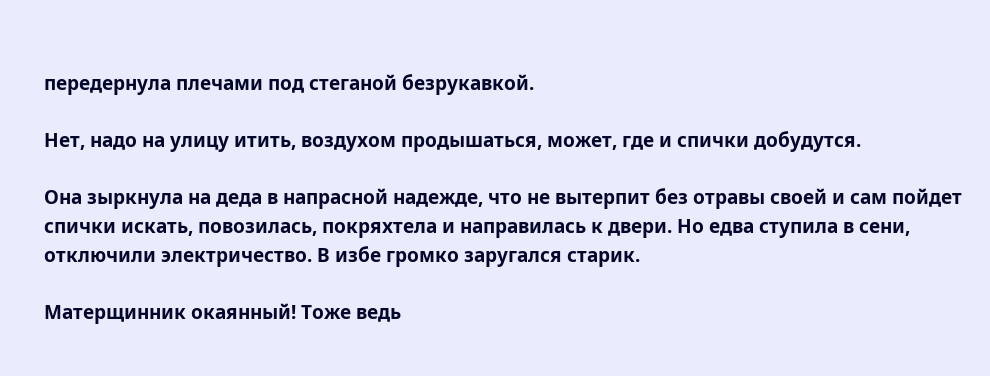передернула плечами под стеганой безрукавкой.

Нет, надо на улицу итить, воздухом продышаться, может, где и спички добудутся.

Она зыркнула на деда в напрасной надежде, что не вытерпит без отравы своей и сам пойдет спички искать, повозилась, покряхтела и направилась к двери. Но едва ступила в сени, отключили электричество. В избе громко заругался старик.

Матерщинник окаянный! Тоже ведь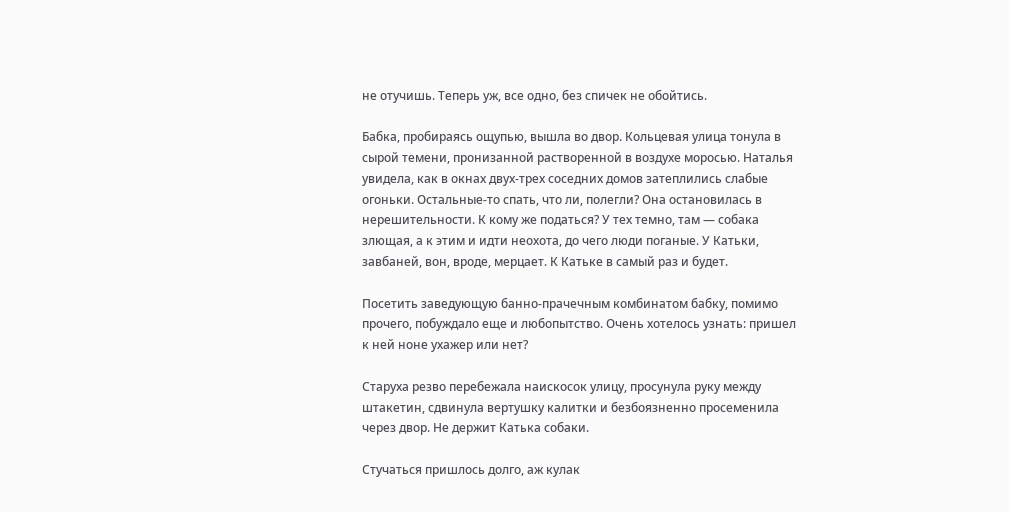не отучишь. Теперь уж, все одно, без спичек не обойтись.

Бабка, пробираясь ощупью, вышла во двор. Кольцевая улица тонула в сырой темени, пронизанной растворенной в воздухе моросью. Наталья увидела, как в окнах двух-трех соседних домов затеплились слабые огоньки. Остальные-то спать, что ли, полегли? Она остановилась в нерешительности. К кому же податься? У тех темно, там — собака злющая, а к этим и идти неохота, до чего люди поганые. У Катьки, завбаней, вон, вроде, мерцает. К Катьке в самый раз и будет.

Посетить заведующую банно-прачечным комбинатом бабку, помимо прочего, побуждало еще и любопытство. Очень хотелось узнать: пришел к ней ноне ухажер или нет?

Старуха резво перебежала наискосок улицу, просунула руку между штакетин, сдвинула вертушку калитки и безбоязненно просеменила через двор. Не держит Катька собаки.

Стучаться пришлось долго, аж кулак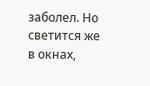заболел. Но светится же в окнах,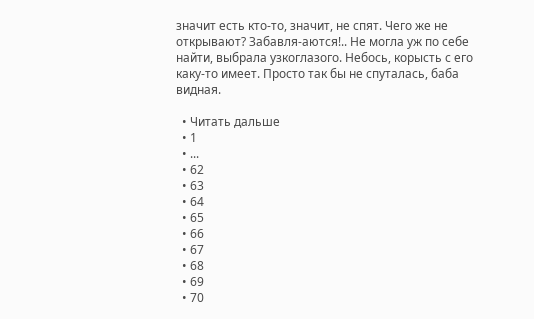значит есть кто-то, значит, не спят. Чего же не открывают? Забавля-аются!.. Не могла уж по себе найти, выбрала узкоглазого. Небось, корысть с его каку-то имеет. Просто так бы не спуталась, баба видная.

  • Читать дальше
  • 1
  • ...
  • 62
  • 63
  • 64
  • 65
  • 66
  • 67
  • 68
  • 69
  • 70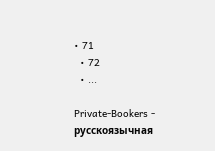• 71
  • 72
  • ...

Private-Bookers - русскоязычная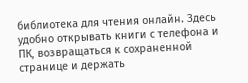библиотека для чтения онлайн. Здесь удобно открывать книги с телефона и ПК, возвращаться к сохраненной странице и держать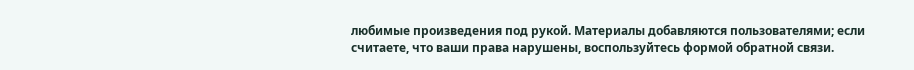любимые произведения под рукой. Материалы добавляются пользователями; если считаете, что ваши права нарушены, воспользуйтесь формой обратной связи.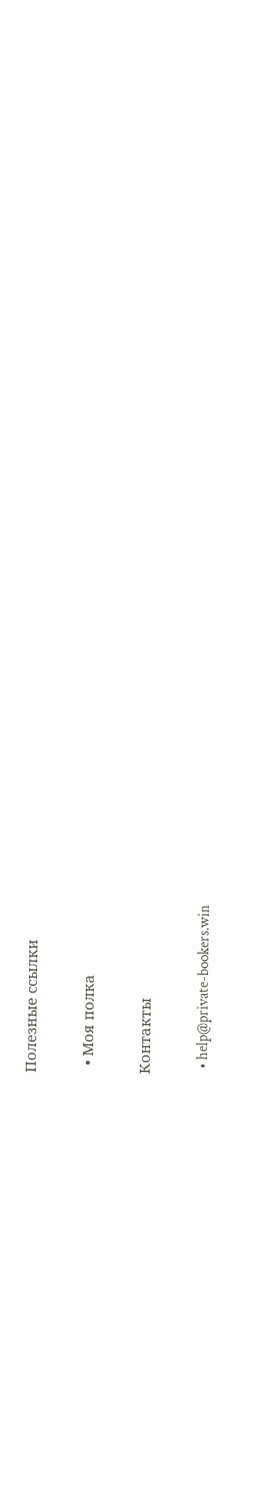Полезные ссылки

  • Моя полка

Контакты

  • help@private-bookers.win